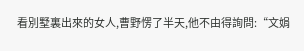看別墅裏出來的女人,曹野愣了半天,他不由得詢問:“文娟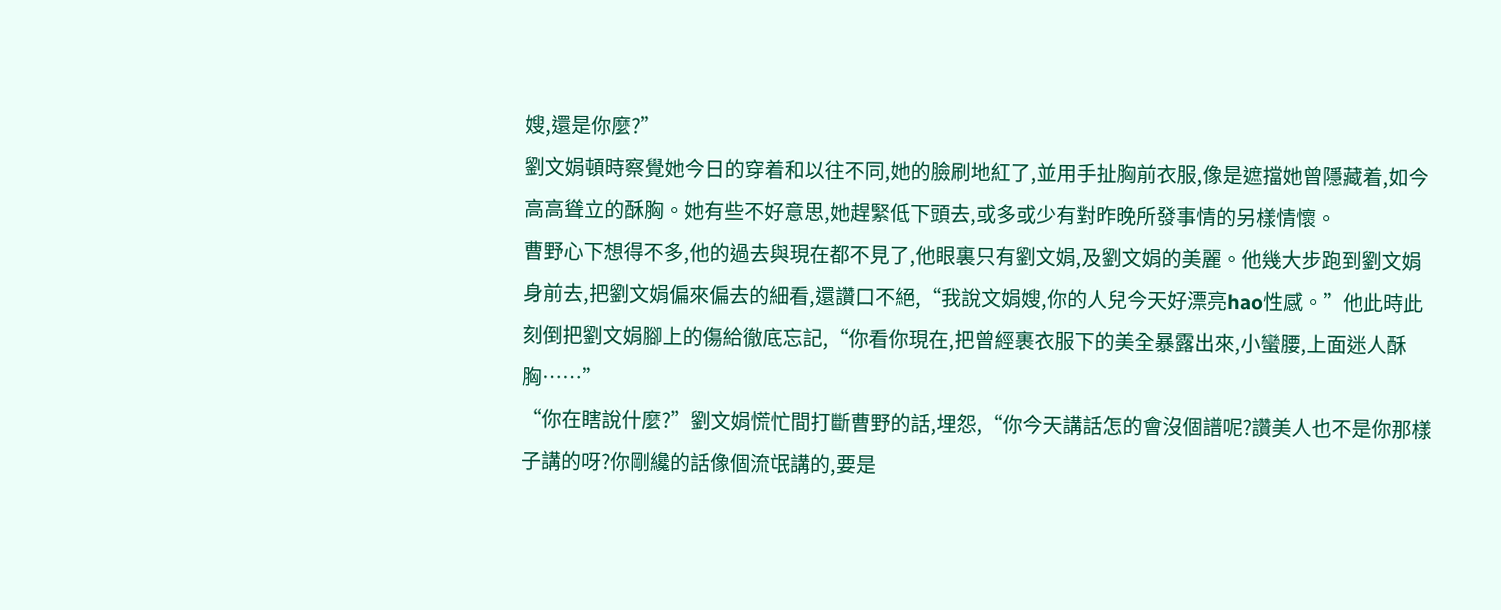嫂,還是你麼?”
劉文娟頓時察覺她今日的穿着和以往不同,她的臉刷地紅了,並用手扯胸前衣服,像是遮擋她曾隱藏着,如今高高聳立的酥胸。她有些不好意思,她趕緊低下頭去,或多或少有對昨晚所發事情的另樣情懷。
曹野心下想得不多,他的過去與現在都不見了,他眼裏只有劉文娟,及劉文娟的美麗。他幾大步跑到劉文娟身前去,把劉文娟偏來偏去的細看,還讚口不絕,“我說文娟嫂,你的人兒今天好漂亮hao性感。”他此時此刻倒把劉文娟腳上的傷給徹底忘記,“你看你現在,把曾經裹衣服下的美全暴露出來,小蠻腰,上面迷人酥胸……”
“你在瞎說什麼?”劉文娟慌忙間打斷曹野的話,埋怨,“你今天講話怎的會沒個譜呢?讚美人也不是你那樣子講的呀?你剛纔的話像個流氓講的,要是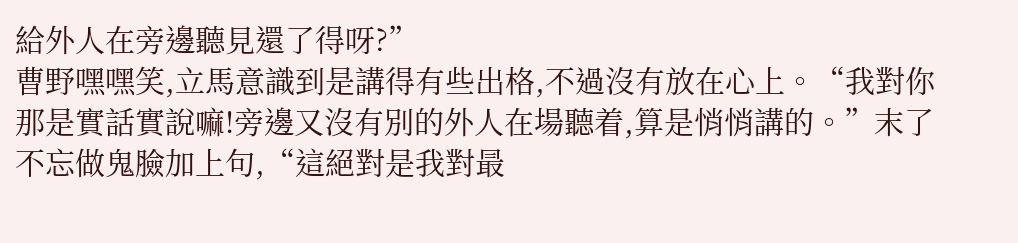給外人在旁邊聽見還了得呀?”
曹野嘿嘿笑,立馬意識到是講得有些出格,不過沒有放在心上。“我對你那是實話實說嘛!旁邊又沒有別的外人在場聽着,算是悄悄講的。”末了不忘做鬼臉加上句,“這絕對是我對最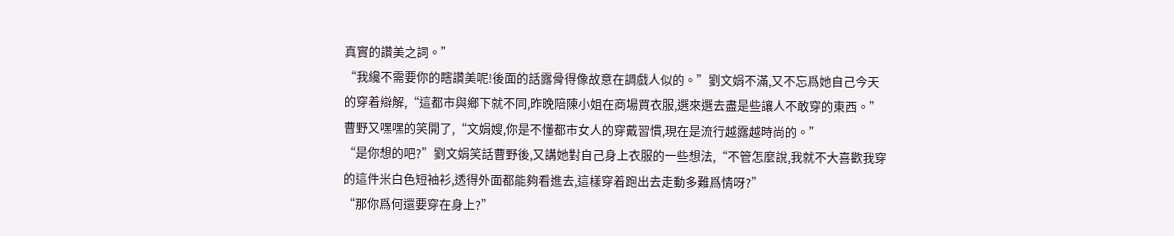真實的讚美之詞。”
“我纔不需要你的瞎讚美呢!後面的話露骨得像故意在調戲人似的。”劉文娟不滿,又不忘爲她自己今天的穿着辯解,“這都市與鄉下就不同,昨晚陪陳小姐在商場買衣服,選來選去盡是些讓人不敢穿的東西。”
曹野又嘿嘿的笑開了,“文娟嫂,你是不懂都市女人的穿戴習慣,現在是流行越露越時尚的。”
“是你想的吧?”劉文娟笑話曹野後,又講她對自己身上衣服的一些想法,“不管怎麼說,我就不大喜歡我穿的這件米白色短袖衫,透得外面都能夠看進去,這樣穿着跑出去走動多難爲情呀?”
“那你爲何還要穿在身上?”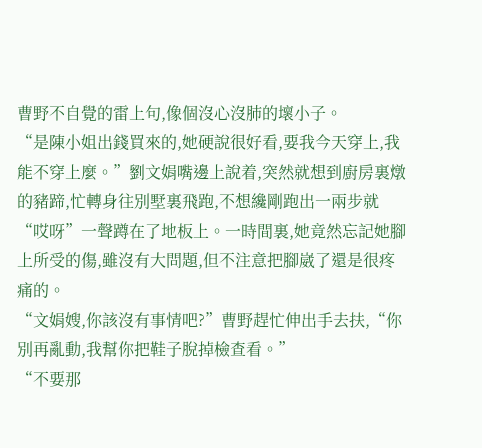曹野不自覺的雷上句,像個沒心沒肺的壞小子。
“是陳小姐出錢買來的,她硬說很好看,要我今天穿上,我能不穿上麼。”劉文娟嘴邊上說着,突然就想到廚房裏燉的豬蹄,忙轉身往別墅裏飛跑,不想纔剛跑出一兩步就“哎呀”一聲蹲在了地板上。一時間裏,她竟然忘記她腳上所受的傷,雖沒有大問題,但不注意把腳崴了還是很疼痛的。
“文娟嫂,你該沒有事情吧?”曹野趕忙伸出手去扶,“你別再亂動,我幫你把鞋子脫掉檢查看。”
“不要那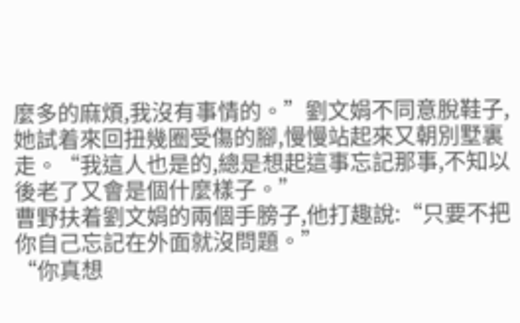麼多的麻煩,我沒有事情的。”劉文娟不同意脫鞋子,她試着來回扭幾圈受傷的腳,慢慢站起來又朝別墅裏走。“我這人也是的,總是想起這事忘記那事,不知以後老了又會是個什麼樣子。”
曹野扶着劉文娟的兩個手膀子,他打趣說:“只要不把你自己忘記在外面就沒問題。”
“你真想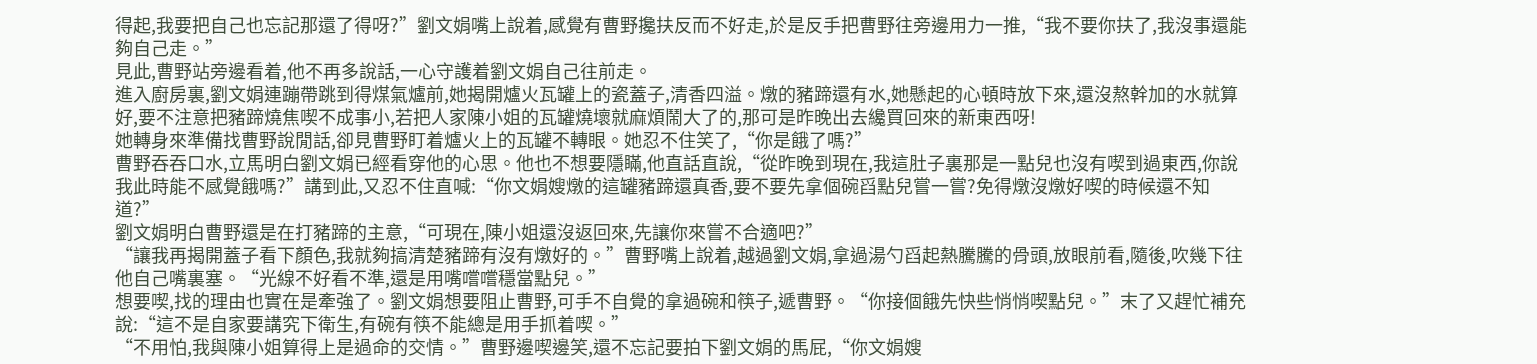得起,我要把自己也忘記那還了得呀?”劉文娟嘴上說着,感覺有曹野攙扶反而不好走,於是反手把曹野往旁邊用力一推,“我不要你扶了,我沒事還能夠自己走。”
見此,曹野站旁邊看着,他不再多說話,一心守護着劉文娟自己往前走。
進入廚房裏,劉文娟連蹦帶跳到得煤氣爐前,她揭開爐火瓦罐上的瓷蓋子,清香四溢。燉的豬蹄還有水,她懸起的心頓時放下來,還沒熬幹加的水就算好,要不注意把豬蹄燒焦喫不成事小,若把人家陳小姐的瓦罐燒壞就麻煩鬧大了的,那可是昨晚出去纔買回來的新東西呀!
她轉身來準備找曹野說閒話,卻見曹野盯着爐火上的瓦罐不轉眼。她忍不住笑了,“你是餓了嗎?”
曹野吞吞口水,立馬明白劉文娟已經看穿他的心思。他也不想要隱瞞,他直話直說,“從昨晚到現在,我這肚子裏那是一點兒也沒有喫到過東西,你說我此時能不感覺餓嗎?”講到此,又忍不住直喊:“你文娟嫂燉的這罐豬蹄還真香,要不要先拿個碗舀點兒嘗一嘗?免得燉沒燉好喫的時候還不知道?”
劉文娟明白曹野還是在打豬蹄的主意,“可現在,陳小姐還沒返回來,先讓你來嘗不合適吧?”
“讓我再揭開蓋子看下顏色,我就夠搞清楚豬蹄有沒有燉好的。”曹野嘴上說着,越過劉文娟,拿過湯勺舀起熱騰騰的骨頭,放眼前看,隨後,吹幾下往他自己嘴裏塞。“光線不好看不準,還是用嘴嚐嚐穩當點兒。”
想要喫,找的理由也實在是牽強了。劉文娟想要阻止曹野,可手不自覺的拿過碗和筷子,遞曹野。“你接個餓先快些悄悄喫點兒。”末了又趕忙補充說:“這不是自家要講究下衛生,有碗有筷不能總是用手抓着喫。”
“不用怕,我與陳小姐算得上是過命的交情。”曹野邊喫邊笑,還不忘記要拍下劉文娟的馬屁,“你文娟嫂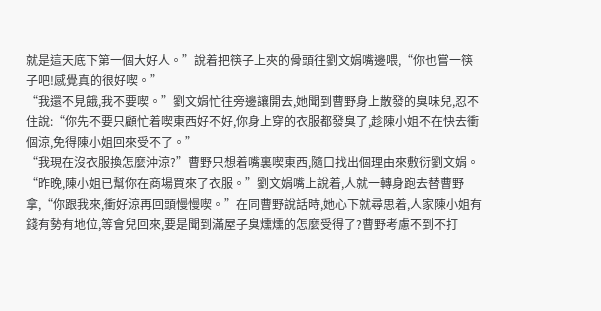就是這天底下第一個大好人。”說着把筷子上夾的骨頭往劉文娟嘴邊喂,“你也嘗一筷子吧!感覺真的很好喫。”
“我還不見餓,我不要喫。”劉文娟忙往旁邊讓開去,她聞到曹野身上散發的臭味兒,忍不住說:“你先不要只顧忙着喫東西好不好,你身上穿的衣服都發臭了,趁陳小姐不在快去衝個涼,免得陳小姐回來受不了。”
“我現在沒衣服換怎麼沖涼?”曹野只想着嘴裏喫東西,隨口找出個理由來敷衍劉文娟。
“昨晚,陳小姐已幫你在商場買來了衣服。”劉文娟嘴上說着,人就一轉身跑去替曹野拿,“你跟我來,衝好涼再回頭慢慢喫。”在同曹野說話時,她心下就尋思着,人家陳小姐有錢有勢有地位,等會兒回來,要是聞到滿屋子臭燻燻的怎麼受得了?曹野考慮不到不打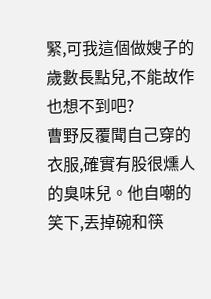緊,可我這個做嫂子的歲數長點兒,不能故作也想不到吧?
曹野反覆聞自己穿的衣服,確實有股很燻人的臭味兒。他自嘲的笑下,丟掉碗和筷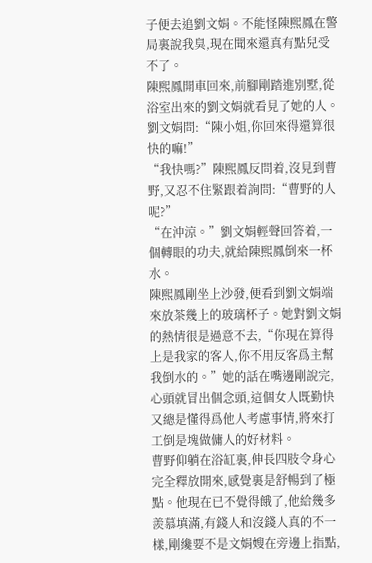子便去追劉文娟。不能怪陳熙鳳在警局裏說我臭,現在聞來還真有點兒受不了。
陳熙鳳開車回來,前腳剛踏進別墅,從浴室出來的劉文娟就看見了她的人。
劉文娟問:“陳小姐,你回來得還算很快的嘛!”
“我快嗎?”陳熙鳳反問着,沒見到曹野,又忍不住緊跟着詢問:“曹野的人呢?”
“在沖涼。”劉文娟輕聲回答着,一個轉眼的功夫,就給陳熙鳳倒來一杯水。
陳熙鳳剛坐上沙發,便看到劉文娟端來放茶幾上的玻璃杯子。她對劉文娟的熱情很是過意不去,“你現在算得上是我家的客人,你不用反客爲主幫我倒水的。”她的話在嘴邊剛說完,心頭就冒出個念頭,這個女人既勤快又總是懂得爲他人考慮事情,將來打工倒是塊做傭人的好材料。
曹野仰躺在浴缸裏,伸長四肢令身心完全釋放開來,感覺裏是舒暢到了極點。他現在已不覺得餓了,他給幾多羨慕填滿,有錢人和沒錢人真的不一樣,剛纔要不是文娟嫂在旁邊上指點,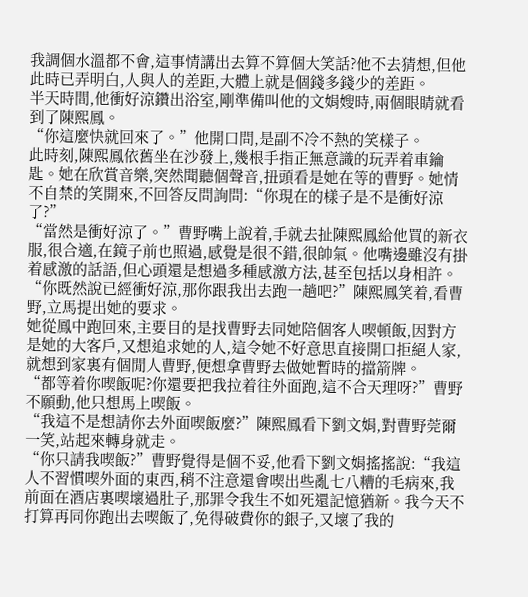我調個水溫都不會,這事情講出去算不算個大笑話?他不去猜想,但他此時已弄明白,人與人的差距,大體上就是個錢多錢少的差距。
半天時間,他衝好涼鑽出浴室,剛準備叫他的文娟嫂時,兩個眼睛就看到了陳熙鳳。
“你這麼快就回來了。”他開口問,是副不冷不熱的笑樣子。
此時刻,陳熙鳳依舊坐在沙發上,幾根手指正無意識的玩弄着車鑰匙。她在欣賞音樂,突然聞聽個聲音,扭頭看是她在等的曹野。她情不自禁的笑開來,不回答反問詢問:“你現在的樣子是不是衝好涼了?”
“當然是衝好涼了。”曹野嘴上說着,手就去扯陳熙鳳給他買的新衣服,很合適,在鏡子前也照過,感覺是很不錯,很帥氣。他嘴邊雖沒有掛着感激的話語,但心頭還是想過多種感激方法,甚至包括以身相許。
“你既然說已經衝好涼,那你跟我出去跑一趟吧?”陳熙鳳笑着,看曹野,立馬提出她的要求。
她從鳳中跑回來,主要目的是找曹野去同她陪個客人喫頓飯,因對方是她的大客戶,又想追求她的人,這令她不好意思直接開口拒絕人家,就想到家裏有個閒人曹野,便想拿曹野去做她暫時的擋箭牌。
“都等着你喫飯呢?你還要把我拉着往外面跑,這不合天理呀?”曹野不願動,他只想馬上喫飯。
“我這不是想請你去外面喫飯麼?”陳熙鳳看下劉文娟,對曹野莞爾一笑,站起來轉身就走。
“你只請我喫飯?”曹野覺得是個不妥,他看下劉文娟搖搖說:“我這人不習慣喫外面的東西,稍不注意還會喫出些亂七八糟的毛病來,我前面在酒店裏喫壞過肚子,那罪令我生不如死還記憶猶新。我今天不打算再同你跑出去喫飯了,免得破費你的銀子,又壞了我的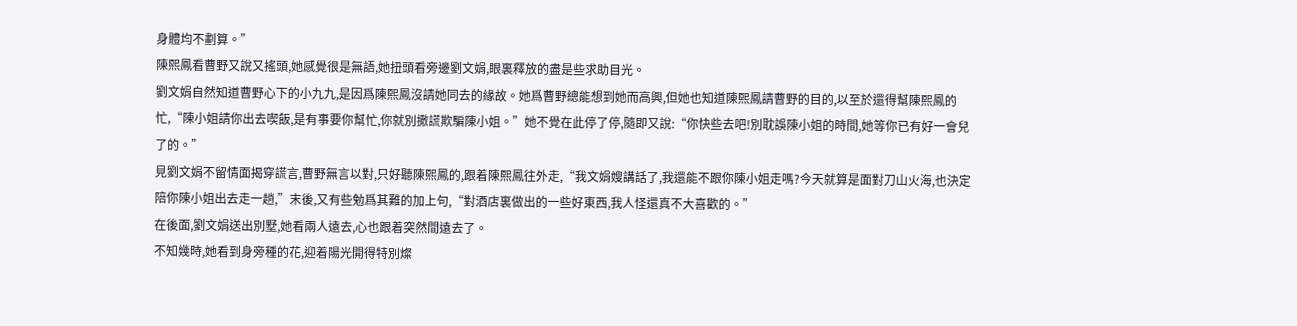身體均不劃算。”
陳熙鳳看曹野又說又搖頭,她感覺很是無語,她扭頭看旁邊劉文娟,眼裏釋放的盡是些求助目光。
劉文娟自然知道曹野心下的小九九,是因爲陳熙鳳沒請她同去的緣故。她爲曹野總能想到她而高興,但她也知道陳熙鳳請曹野的目的,以至於還得幫陳熙鳳的忙,“陳小姐請你出去喫飯,是有事要你幫忙,你就別撒謊欺騙陳小姐。”她不覺在此停了停,隨即又說:“你快些去吧!別耽誤陳小姐的時間,她等你已有好一會兒了的。”
見劉文娟不留情面揭穿謊言,曹野無言以對,只好聽陳熙鳳的,跟着陳熙鳳往外走,“我文娟嫂講話了,我還能不跟你陳小姐走嗎?今天就算是面對刀山火海,也決定陪你陳小姐出去走一趟,”末後,又有些勉爲其難的加上句,“對酒店裏做出的一些好東西,我人怪還真不大喜歡的。”
在後面,劉文娟送出別墅,她看兩人遠去,心也跟着突然間遠去了。
不知幾時,她看到身旁種的花,迎着陽光開得特別燦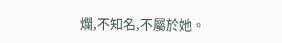爛,不知名,不屬於她。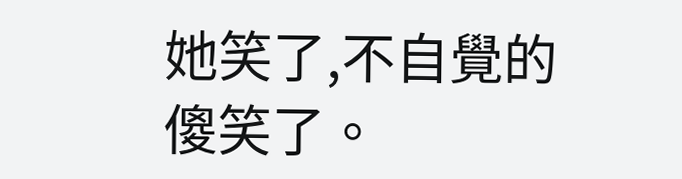她笑了,不自覺的傻笑了。